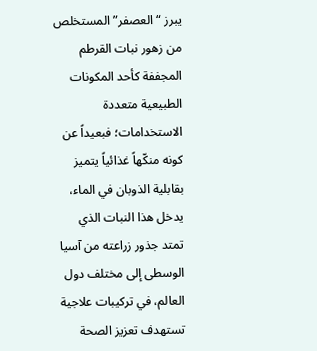يبرز “العصفر” المستخلص من زهور نبات القرطم المجففة كأحد المكونات الطبيعية متعددة الاستخدامات؛ فبعيداً عن كونه منكّهاً غذائياً يتميز بقابلية الذوبان في الماء، يدخل هذا النبات الذي تمتد جذور زراعته من آسيا الوسطى إلى مختلف دول العالم، في تركيبات علاجية تستهدف تعزيز الصحة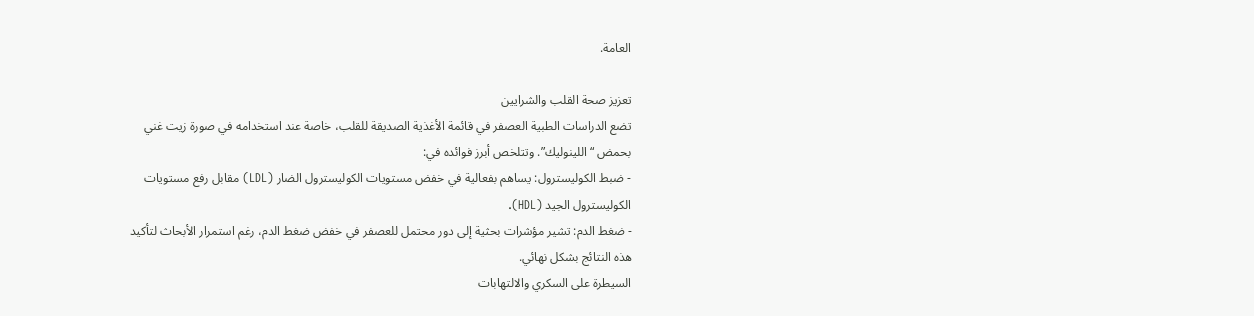العامة.

تعزيز صحة القلب والشرايين
تضع الدراسات الطبية العصفر في قائمة الأغذية الصديقة للقلب، خاصة عند استخدامه في صورة زيت غني بحمض “اللينوليك”. وتتلخص أبرز فوائده في:
- ضبط الكوليسترول: يساهم بفعالية في خفض مستويات الكوليسترول الضار (LDL) مقابل رفع مستويات الكوليسترول الجيد (HDL).
- ضغط الدم: تشير مؤشرات بحثية إلى دور محتمل للعصفر في خفض ضغط الدم، رغم استمرار الأبحاث لتأكيد هذه النتائج بشكل نهائي.
السيطرة على السكري والالتهابات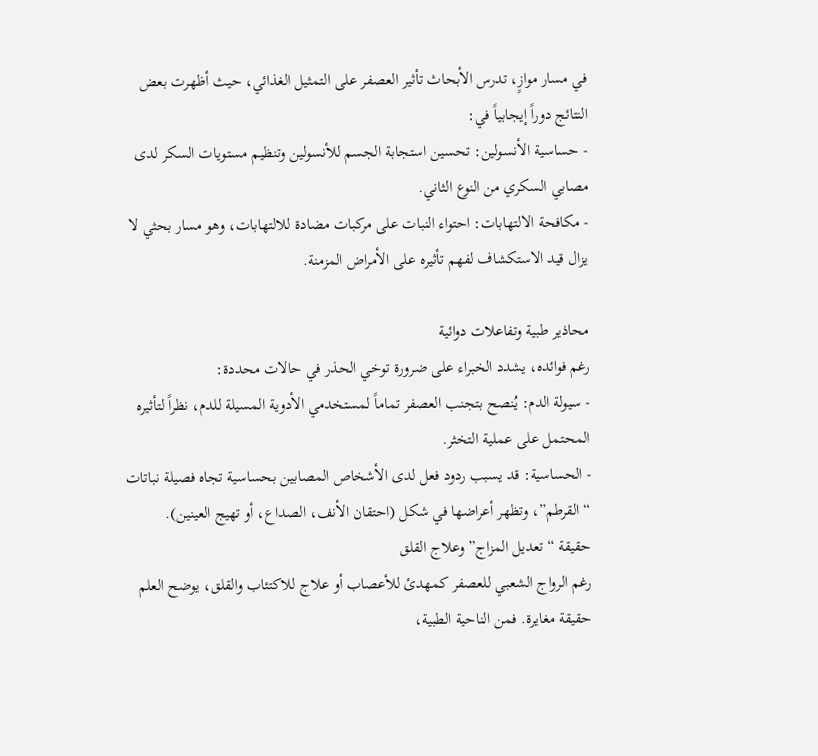في مسار موازٍ، تدرس الأبحاث تأثير العصفر على التمثيل الغذائي، حيث أظهرت بعض النتائج دوراً إيجابياً في:
- حساسية الأنسولين: تحسين استجابة الجسم للأنسولين وتنظيم مستويات السكر لدى مصابي السكري من النوع الثاني.
- مكافحة الالتهابات: احتواء النبات على مركبات مضادة للالتهابات، وهو مسار بحثي لا يزال قيد الاستكشاف لفهم تأثيره على الأمراض المزمنة.

محاذير طبية وتفاعلات دوائية
رغم فوائده، يشدد الخبراء على ضرورة توخي الحذر في حالات محددة:
- سيولة الدم: يُنصح بتجنب العصفر تماماً لمستخدمي الأدوية المسيلة للدم، نظراً لتأثيره المحتمل على عملية التخثر.
- الحساسية: قد يسبب ردود فعل لدى الأشخاص المصابين بحساسية تجاه فصيلة نباتات “القرطم”، وتظهر أعراضها في شكل (احتقان الأنف، الصداع، أو تهيج العينين).
حقيقة “تعديل المزاج” وعلاج القلق
رغم الرواج الشعبي للعصفر كمهدئ للأعصاب أو علاج للاكتئاب والقلق، يوضح العلم حقيقة مغايرة. فمن الناحية الطبية،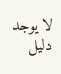لا يوجد دليل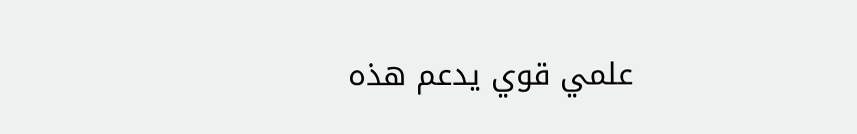علمي قوي يدعم هذه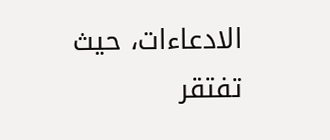الادعاءات، حيث تفتقر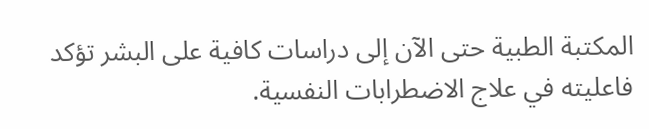المكتبة الطبية حتى الآن إلى دراسات كافية على البشر تؤكد فاعليته في علاج الاضطرابات النفسية.